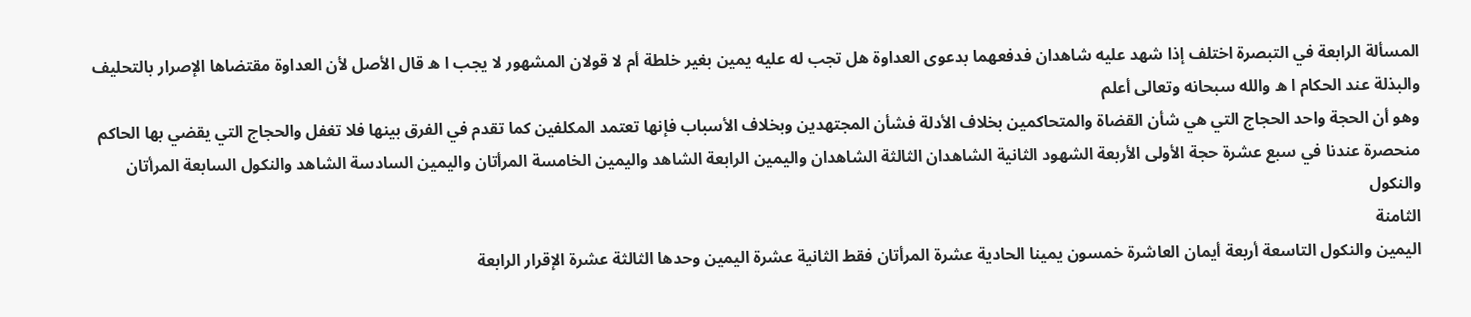المسألة الرابعة في التبصرة اختلف إذا شهد عليه شاهدان فدفعهما بدعوى العداوة هل تجب له عليه يمين بغير خلطة أم لا قولان المشهور لا يجب ا ه قال الأصل لأن العداوة مقتضاها الإصرار بالتحليف والبذلة عند الحكام ا ه والله سبحانه وتعالى أعلم
وهو أن الحجة واحد الحجاج التي هي شأن القضاة والمتحاكمين بخلاف الأدلة فشأن المجتهدين وبخلاف الأسباب فإنها تعتمد المكلفين كما تقدم في الفرق بينها فلا تغفل والحجاج التي يقضي بها الحاكم منحصرة عندنا في سبع عشرة حجة الأولى الأربعة الشهود الثانية الشاهدان الثالثة الشاهدان واليمين الرابعة الشاهد واليمين الخامسة المرأتان واليمين السادسة الشاهد والنكول السابعة المرأتان
والنكول
الثامنة
اليمين والنكول التاسعة أربعة أيمان العاشرة خمسون يمينا الحادية عشرة المرأتان فقط الثانية عشرة اليمين وحدها الثالثة عشرة الإقرار الرابعة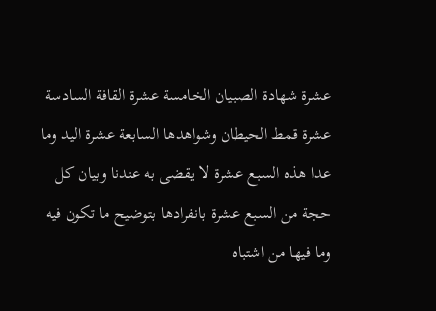عشرة شهادة الصبيان الخامسة عشرة القافة السادسة عشرة قمط الحيطان وشواهدها السابعة عشرة اليد وما عدا هذه السبع عشرة لا يقضى به عندنا وبيان كل حجة من السبع عشرة بانفرادها بتوضيح ما تكون فيه وما فيها من اشتباه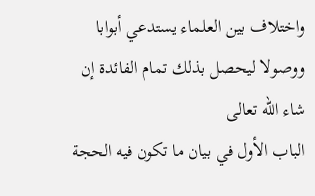واختلاف بين العلماء يستدعي أبوابا ووصولا ليحصل بذلك تمام الفائدة إن شاء الله تعالى
الباب الأول في بيان ما تكون فيه الحجة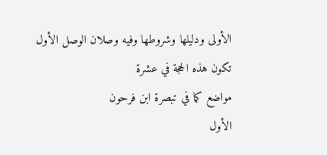الأولى ودليلها وشروطها وفيه وصلان الوصل الأول تكون هذه الحجة في عشرة
مواضع كما في تبصرة ابن فرحون
الأول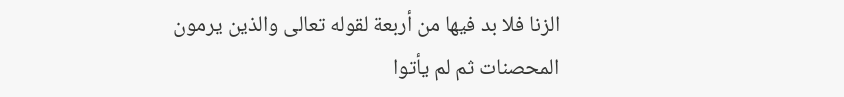الزنا فلا بد فيها من أربعة لقوله تعالى والذين يرمون المحصنات ثم لم يأتوا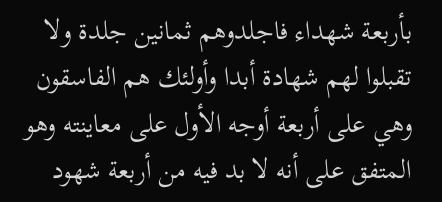بأربعة شهداء فاجلدوهم ثمانين جلدة ولا تقبلوا لهم شهادة أبدا وأولئك هم الفاسقون وهي على أربعة أوجه الأول على معاينته وهو المتفق على أنه لا بد فيه من أربعة شهود